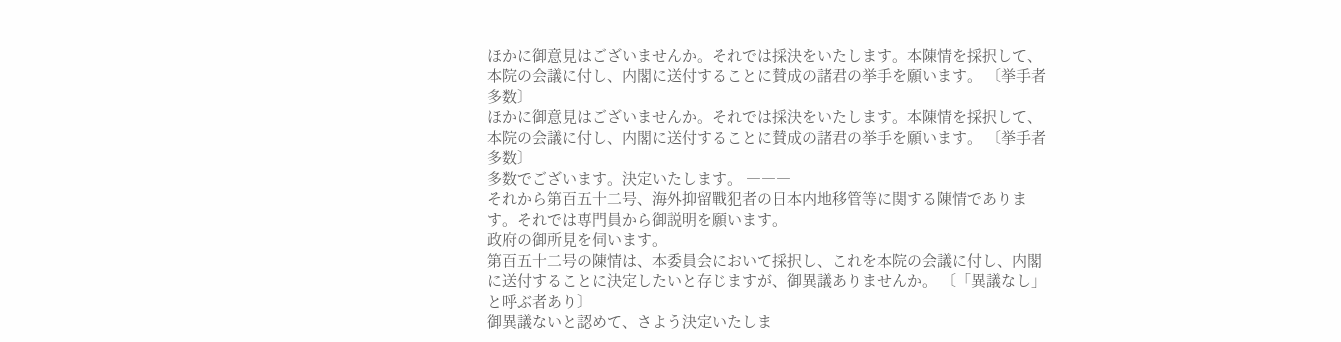ほかに御意見はございませんか。それでは採決をいたします。本陳情を採択して、本院の会議に付し、内閣に送付することに賛成の諸君の挙手を願います。 〔挙手者多数〕
ほかに御意見はございませんか。それでは採決をいたします。本陳情を採択して、本院の会議に付し、内閣に送付することに賛成の諸君の挙手を願います。 〔挙手者多数〕
多数でございます。決定いたします。 ―――
それから第百五十二号、海外抑留戰犯者の日本内地移管等に関する陳情であります。それでは専門員から御説明を願います。
政府の御所見を伺います。
第百五十二号の陳情は、本委員会において採択し、これを本院の会議に付し、内閣に送付することに決定したいと存じますが、御異議ありませんか。 〔「異議なし」と呼ぶ者あり〕
御異議ないと認めて、さよう決定いたしま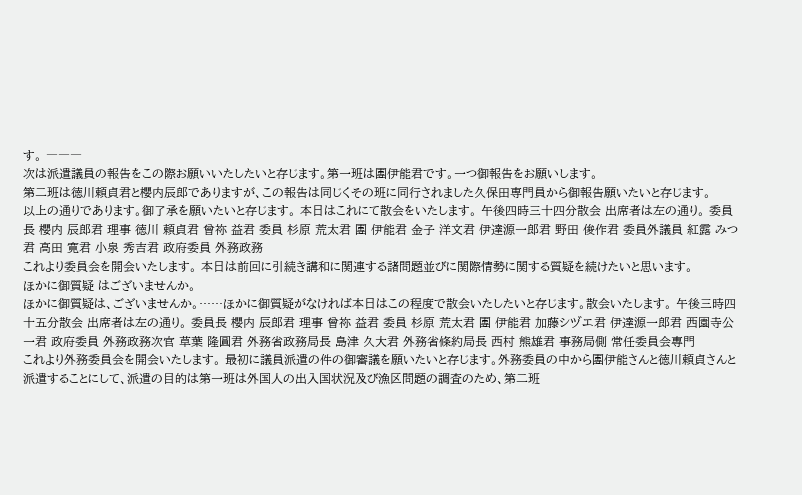す。 ―――
次は派遣議員の報告をこの際お願いいたしたいと存じます。第一班は團伊能君です。一つ御報告をお願いします。
第二班は徳川頼貞君と櫻内辰郎でありますが、この報告は同じくその班に同行されました久保田専門員から御報告願いたいと存じます。
以上の通りであります。御了承を願いたいと存じます。 本日はこれにて散会をいたします。 午後四時三十四分散会 出席者は左の通り。 委員長 櫻内 辰郎君 理事 徳川 頼貞君 曾祢 益君 委員 杉原 荒太君 團 伊能君 金子 洋文君 伊達源一郎君 野田 俊作君 委員外議員 紅露 みつ君 高田 寛君 小泉 秀吉君 政府委員 外務政務
これより委員会を開会いたします。 本日は前回に引続き講和に関連する諸問題並びに関際情勢に関する質疑を続けたいと思います。
ほかに御質疑 はございませんか。
ほかに御質疑は、ございませんか。……ほかに御質疑がなければ本日はこの程度で散会いたしたいと存じます。散会いたします。 午後三時四十五分散会 出席者は左の通り。 委員長 櫻内 辰郎君 理事 曾祢 益君 委員 杉原 荒太君 團 伊能君 加藤シヅエ君 伊達源一郎君 西園寺公一君 政府委員 外務政務次官 草葉 隆圓君 外務省政務局長 島津 久大君 外務省條約局長 西村 熊雄君 事務局側 常任委員会專門
これより外務委員会を開会いたします。 最初に議員派遣の件の御審議を願いたいと存じます。外務委員の中から團伊能さんと徳川頼貞さんと派遣することにして、派遣の目的は第一班は外国人の出入国状況及び漁区問題の調査のため、第二班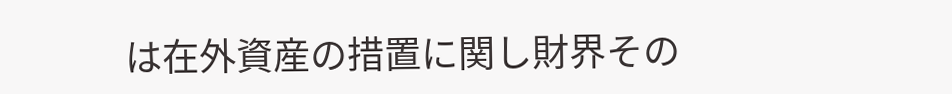は在外資産の措置に関し財界その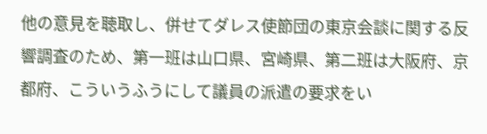他の意見を聴取し、併せてダレス使節団の東京会談に関する反響調査のため、第一班は山口県、宮崎県、第二班は大阪府、京都府、こういうふうにして議員の派遣の要求をい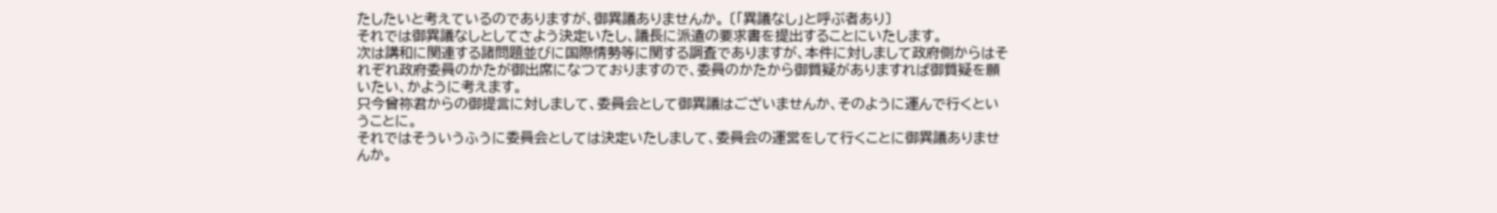たしたいと考えているのでありますが、御異議ありませんか。 〔「異議なし」と呼ぶ者あり〕
それでは御異議なしとしてさよう決定いたし、議長に派遣の要求書を提出することにいたします。
次は講和に関連する諸問題並びに国際情勢等に関する調査でありますが、本件に対しまして政府側からはそれぞれ政府委員のかたが御出席になつておりますので、委員のかたから御質疑がありますれば御質疑を願いたい、かように考えます。
只今曾祢君からの御提言に対しまして、委員会として御異議はございませんか、そのように運んで行くということに。
それではそういうふうに委員会としては決定いたしまして、委員会の運営をして行くことに御異議ありませんか。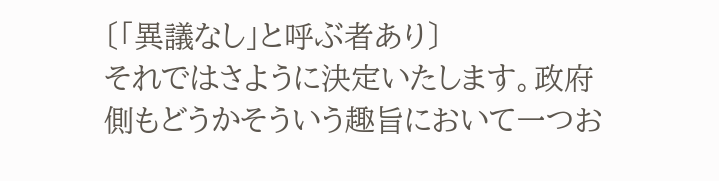〔「異議なし」と呼ぶ者あり〕
それではさように決定いたします。政府側もどうかそういう趣旨において一つお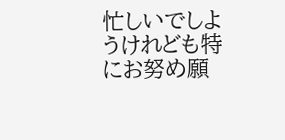忙しいでしようけれども特にお努め願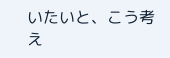いたいと、こう考え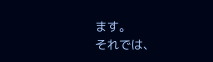ます。
それでは、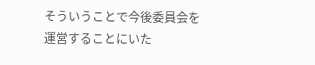そういうことで今後委員会を運営することにいた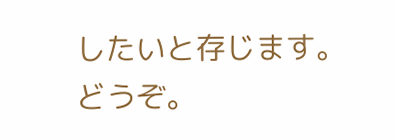したいと存じます。
どうぞ。